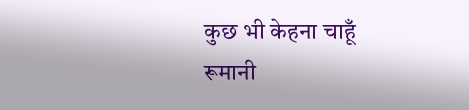कुछ भी केहना चाहूँ
रूमानी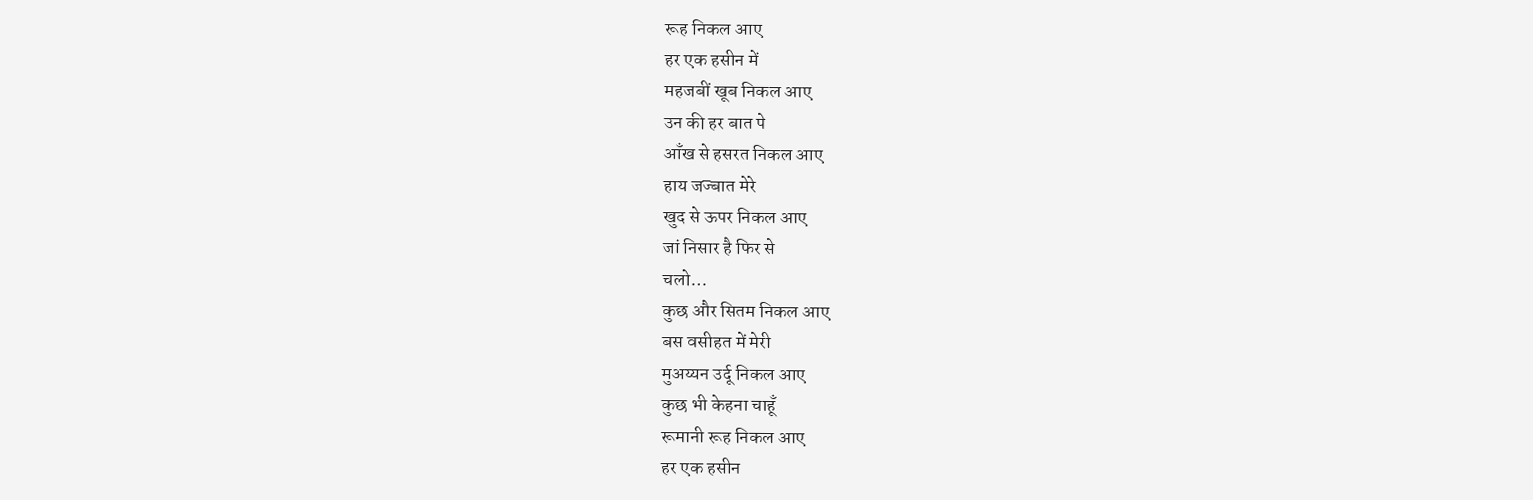रूह निकल आए
हर एक हसीन में
महजबीं खूब निकल आए
उन की हर बात पे
आँख से हसरत निकल आए
हाय जज्बात मेरे
खुद से ऊपर निकल आए
जां निसार है फिर से
चलो…
कुछ और सितम निकल आए
बस वसीहत में मेरी
मुअय्यन उर्दू निकल आए
कुछ भी केहना चाहूँ
रूमानी रूह निकल आए
हर एक हसीन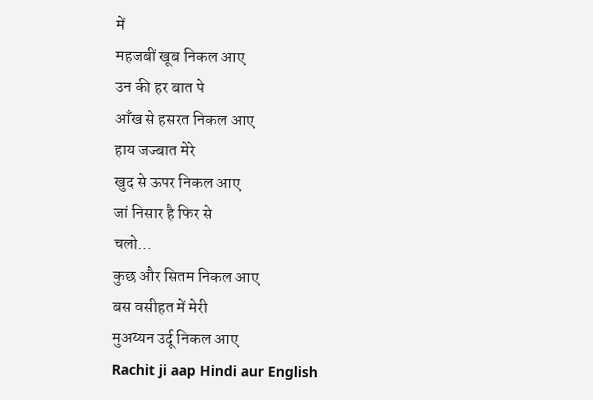में
महजबीं खूब निकल आए
उन की हर बात पे
आँख से हसरत निकल आए
हाय जज्बात मेरे
खुद से ऊपर निकल आए
जां निसार है फिर से
चलो…
कुछ और सितम निकल आए
बस वसीहत में मेरी
मुअय्यन उर्दू निकल आए
Rachit ji aap Hindi aur English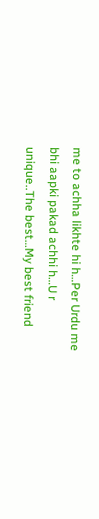me to achha likhte hi h…Per Urdu me bhi aapki pakad achhi h…U r unique..The best…My best friend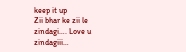keep it up
Zii bhar ke zii le zindagi…. Love u zindagiii…